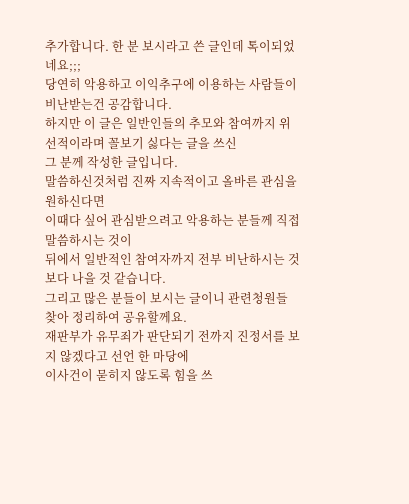추가합니다. 한 분 보시라고 쓴 글인데 톡이되었네요;;;
당연히 악용하고 이익추구에 이용하는 사람들이 비난받는건 공감합니다.
하지만 이 글은 일반인들의 추모와 참여까지 위선적이라며 꼴보기 싫다는 글을 쓰신
그 분께 작성한 글입니다.
말씀하신것처럼 진짜 지속적이고 올바른 관심을 원하신다면
이때다 싶어 관심받으려고 악용하는 분들께 직접 말씀하시는 것이
뒤에서 일반적인 참여자까지 전부 비난하시는 것 보다 나을 것 같습니다.
그리고 많은 분들이 보시는 글이니 관련청원들 찾아 정리하여 공유할께요.
재판부가 유무죄가 판단되기 전까지 진정서를 보지 않겠다고 선언 한 마당에
이사건이 묻히지 않도록 힘을 쓰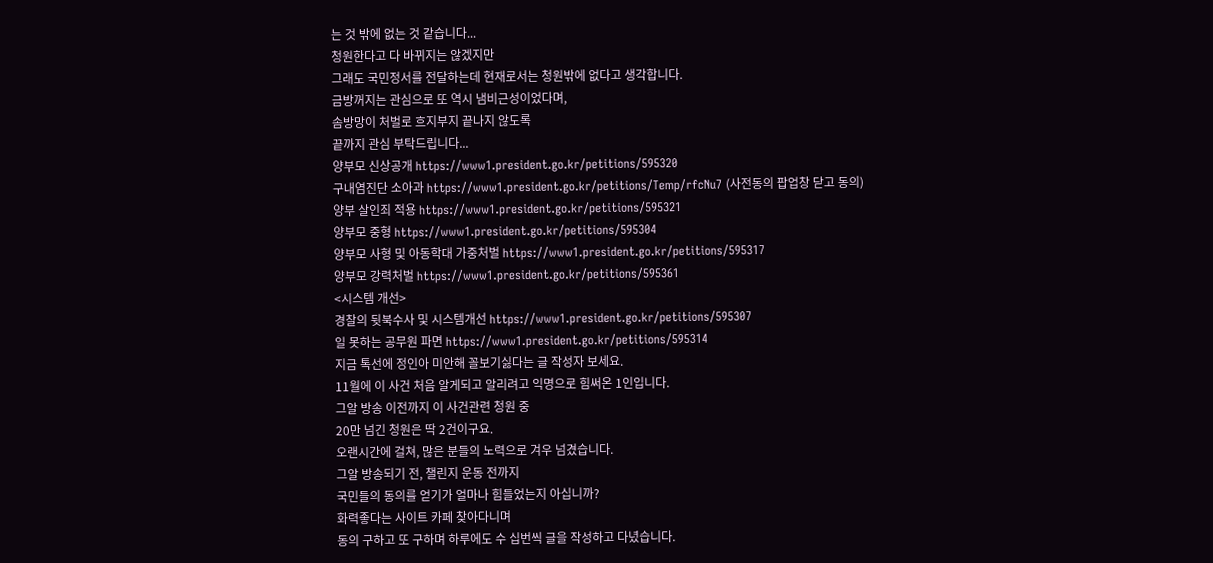는 것 밖에 없는 것 같습니다...
청원한다고 다 바뀌지는 않겠지만
그래도 국민정서를 전달하는데 현재로서는 청원밖에 없다고 생각합니다.
금방꺼지는 관심으로 또 역시 냄비근성이었다며,
솜방망이 처벌로 흐지부지 끝나지 않도록
끝까지 관심 부탁드립니다...
양부모 신상공개 https://www1.president.go.kr/petitions/595320
구내염진단 소아과 https://www1.president.go.kr/petitions/Temp/rfcNu7 (사전동의 팝업창 닫고 동의)
양부 살인죄 적용 https://www1.president.go.kr/petitions/595321
양부모 중형 https://www1.president.go.kr/petitions/595304
양부모 사형 및 아동학대 가중처벌 https://www1.president.go.kr/petitions/595317
양부모 강력처벌 https://www1.president.go.kr/petitions/595361
<시스템 개선>
경찰의 뒷북수사 및 시스템개선 https://www1.president.go.kr/petitions/595307
일 못하는 공무원 파면 https://www1.president.go.kr/petitions/595314
지금 톡선에 정인아 미안해 꼴보기싫다는 글 작성자 보세요.
11월에 이 사건 처음 알게되고 알리려고 익명으로 힘써온 1인입니다.
그알 방송 이전까지 이 사건관련 청원 중
20만 넘긴 청원은 딱 2건이구요.
오랜시간에 걸쳐, 많은 분들의 노력으로 겨우 넘겼습니다.
그알 방송되기 전, 챌린지 운동 전까지
국민들의 동의를 얻기가 얼마나 힘들었는지 아십니까?
화력좋다는 사이트 카페 찾아다니며
동의 구하고 또 구하며 하루에도 수 십번씩 글을 작성하고 다녔습니다.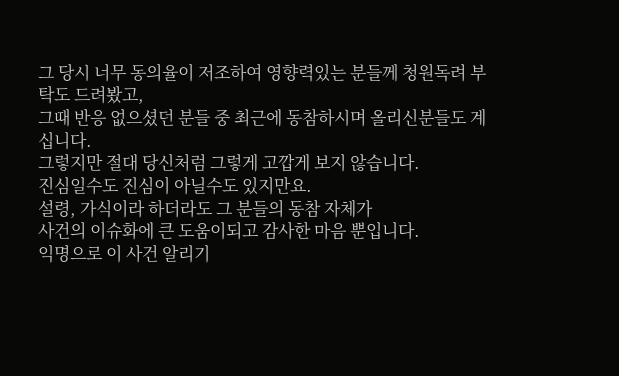그 당시 너무 동의율이 저조하여 영향력있는 분들께 청원독려 부탁도 드려봤고,
그때 반응 없으셨던 분들 중 최근에 동참하시며 올리신분들도 계십니다.
그렇지만 절대 당신처럼 그렇게 고깝게 보지 않습니다.
진심일수도 진심이 아닐수도 있지만요.
설령, 가식이라 하더라도 그 분들의 동참 자체가
사건의 이슈화에 큰 도움이되고 감사한 마음 뿐입니다.
익명으로 이 사건 알리기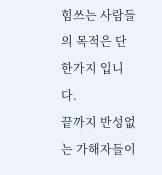힘쓰는 사람들의 목적은 단 한가지 입니다.
끝까지 반성없는 가해자들이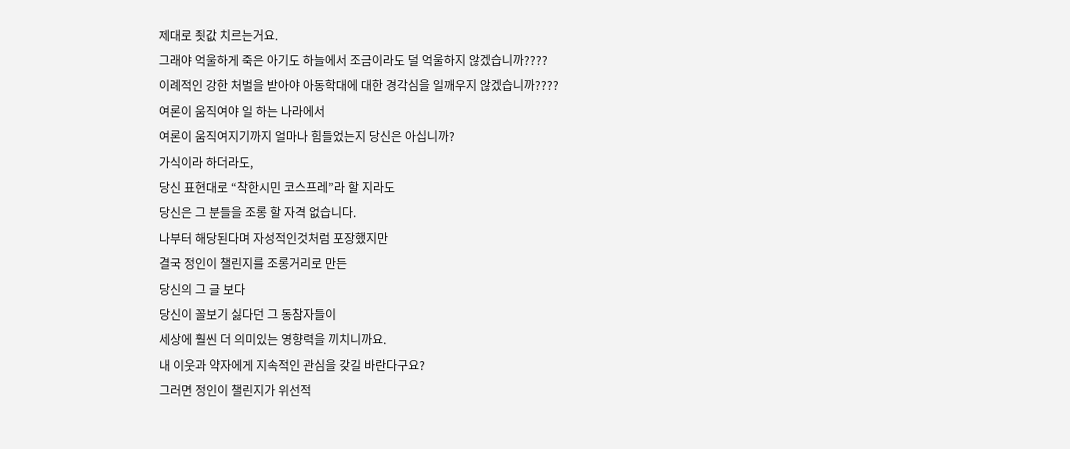제대로 죗값 치르는거요.
그래야 억울하게 죽은 아기도 하늘에서 조금이라도 덜 억울하지 않겠습니까????
이례적인 강한 처벌을 받아야 아동학대에 대한 경각심을 일깨우지 않겠습니까????
여론이 움직여야 일 하는 나라에서
여론이 움직여지기까지 얼마나 힘들었는지 당신은 아십니까?
가식이라 하더라도,
당신 표현대로 “착한시민 코스프레”라 할 지라도
당신은 그 분들을 조롱 할 자격 없습니다.
나부터 해당된다며 자성적인것처럼 포장했지만
결국 정인이 챌린지를 조롱거리로 만든
당신의 그 글 보다
당신이 꼴보기 싫다던 그 동참자들이
세상에 훨씬 더 의미있는 영향력을 끼치니까요.
내 이웃과 약자에게 지속적인 관심을 갖길 바란다구요?
그러면 정인이 챌린지가 위선적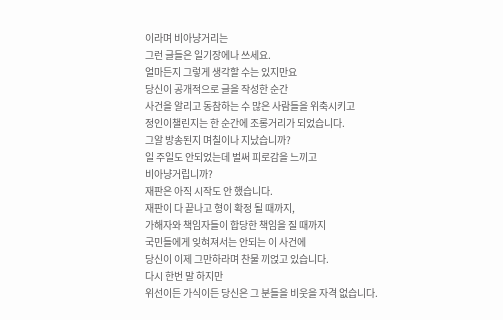이라며 비아냥거리는
그런 글들은 일기장에나 쓰세요.
얼마든지 그렇게 생각할 수는 있지만요
당신이 공개적으로 글을 작성한 순간
사건을 알리고 동참하는 수 많은 사람들을 위축시키고
정인이챌린지는 한 순간에 조롱거리가 되었습니다.
그알 방송된지 며칠이나 지났습니까?
일 주일도 안되었는데 벌써 피로감을 느끼고
비아냥거립니까?
재판은 아직 시작도 안 했습니다.
재판이 다 끝나고 형이 확정 될 때까지,
가해자와 책임자들이 합당한 책임을 질 때까지
국민들에게 잊혀져서는 안되는 이 사건에
당신이 이제 그만하라며 찬물 끼얹고 있습니다.
다시 한번 말 하지만
위선이든 가식이든 당신은 그 분들을 비웃을 자격 없습니다.